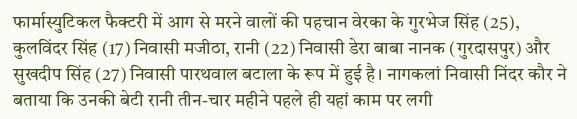फार्मास्युटिकल फैक्टरी में आग से मरने वालों की पहचान वेरका के गुरभेज सिंह (25), कुलविंदर सिंह (17) निवासी मजीठा, रानी (22) निवासी डेरा बाबा नानक (गुरदासपुर) और सुखदीप सिंह (27) निवासी पारथवाल बटाला के रूप में हुई है। नागकलां निवासी निंदर कौर ने बताया कि उनकी बेटी रानी तीन-चार महीने पहले ही यहां काम पर लगी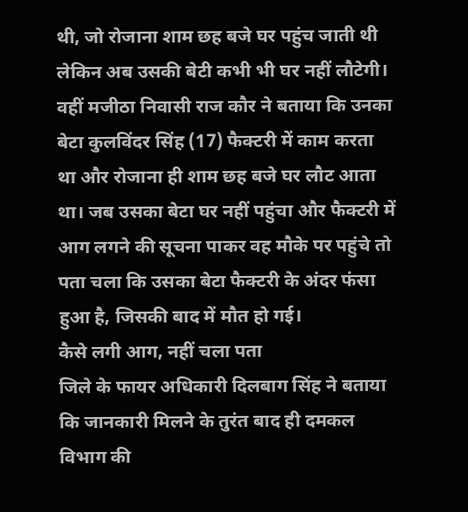थी, जो रोजाना शाम छह बजे घर पहुंच जाती थी लेकिन अब उसकी बेटी कभी भी घर नहीं लौटेगी।
वहीं मजीठा निवासी राज कौर ने बताया कि उनका बेटा कुलविंदर सिंह (17) फैक्टरी में काम करता था और रोजाना ही शाम छह बजे घर लौट आता था। जब उसका बेटा घर नहीं पहुंचा और फैक्टरी में आग लगने की सूचना पाकर वह मौके पर पहुंचे तो पता चला कि उसका बेटा फैक्टरी के अंदर फंसा हुआ है, जिसकी बाद में मौत हो गई।
कैसे लगी आग, नहीं चला पता
जिले के फायर अधिकारी दिलबाग सिंह ने बताया कि जानकारी मिलने के तुरंत बाद ही दमकल विभाग की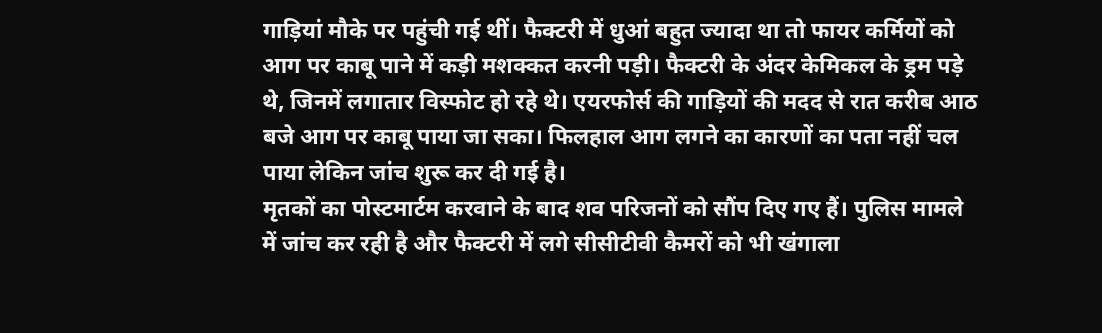गाड़ियां मौके पर पहुंची गई थीं। फैक्टरी में धुआं बहुत ज्यादा था तो फायर कर्मियों को आग पर काबू पाने में कड़ी मशक्कत करनी पड़ी। फैक्टरी के अंदर केमिकल के ड्रम पड़े थे, जिनमें लगातार विस्फोट हो रहे थे। एयरफोर्स की गाड़ियों की मदद से रात करीब आठ बजे आग पर काबू पाया जा सका। फिलहाल आग लगने का कारणों का पता नहीं चल पाया लेकिन जांच शुरू कर दी गई है।
मृतकों का पोस्टमार्टम करवाने के बाद शव परिजनों को सौंप दिए गए हैं। पुलिस मामले में जांच कर रही है और फैक्टरी में लगे सीसीटीवी कैमरों को भी खंगाला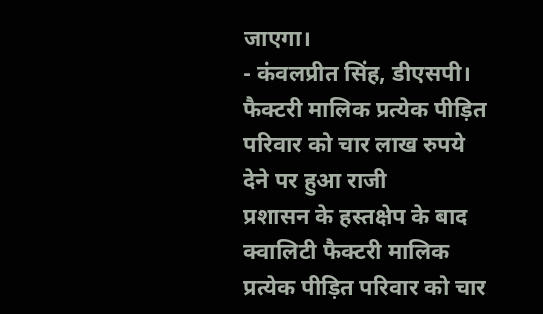जाएगा।
- कंवलप्रीत सिंह, डीएसपी।
फैक्टरी मालिक प्रत्येक पीड़ित परिवार को चार लाख रुपये देने पर हुआ राजी
प्रशासन के हस्तक्षेप के बाद क्वालिटी फैक्टरी मालिक प्रत्येक पीड़ित परिवार को चार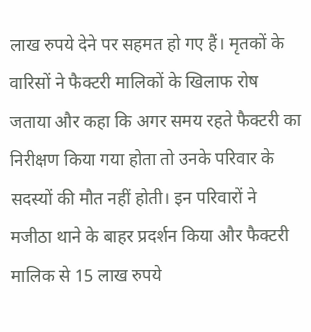लाख रुपये देने पर सहमत हो गए हैं। मृतकों के वारिसों ने फैक्टरी मालिकों के खिलाफ रोष जताया और कहा कि अगर समय रहते फैक्टरी का निरीक्षण किया गया होता तो उनके परिवार के सदस्यों की मौत नहीं होती। इन परिवारों ने मजीठा थाने के बाहर प्रदर्शन किया और फैक्टरी मालिक से 15 लाख रुपये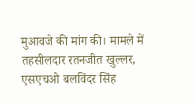मुआवजे की मांग की। मामले में तहसीलदार रतनजीत खुल्लर, एसएचओ बलविंदर सिंह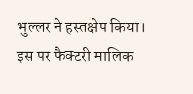भुल्लर ने हस्तक्षेप किया। इस पर फैक्टरी मालिक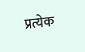प्रत्येक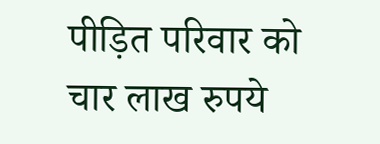पीड़ित परिवार को चार लाख रुपये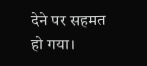देने पर सहमत हो गया।